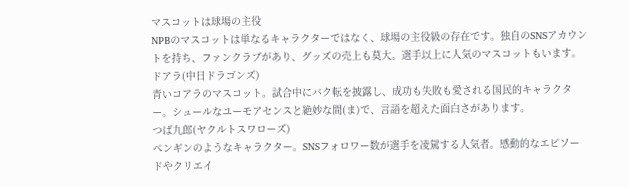マスコットは球場の主役
NPBのマスコットは単なるキャラクターではなく、球場の主役級の存在です。独自のSNSアカウントを持ち、ファンクラブがあり、グッズの売上も莫大。選手以上に人気のマスコットもいます。
ドアラ(中日ドラゴンズ)
青いコアラのマスコット。試合中にバク転を披露し、成功も失敗も愛される国民的キャラクター。シュールなユーモアセンスと絶妙な間(ま)で、言語を超えた面白さがあります。
つば九郎(ヤクルトスワローズ)
ペンギンのようなキャラクター。SNSフォロワー数が選手を凌駕する人気者。感動的なエピソードやクリエイ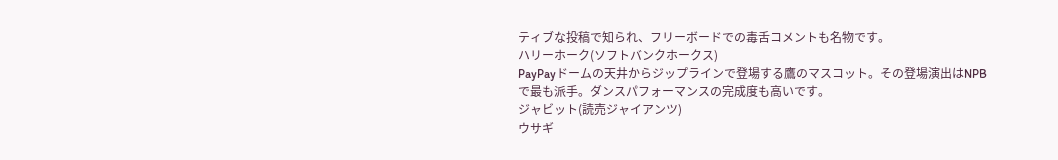ティブな投稿で知られ、フリーボードでの毒舌コメントも名物です。
ハリーホーク(ソフトバンクホークス)
PayPayドームの天井からジップラインで登場する鷹のマスコット。その登場演出はNPBで最も派手。ダンスパフォーマンスの完成度も高いです。
ジャビット(読売ジャイアンツ)
ウサギ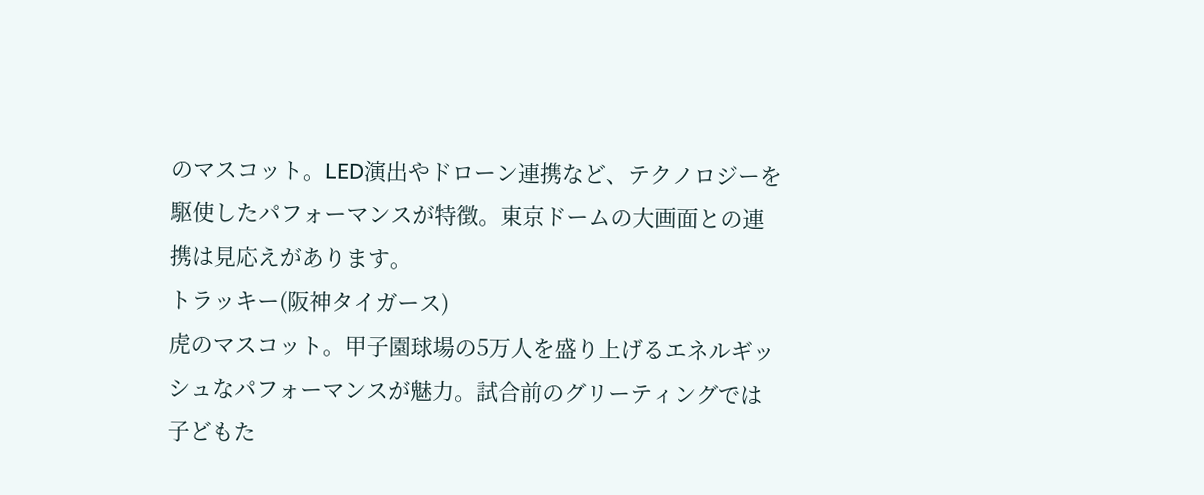のマスコット。LED演出やドローン連携など、テクノロジーを駆使したパフォーマンスが特徴。東京ドームの大画面との連携は見応えがあります。
トラッキー(阪神タイガース)
虎のマスコット。甲子園球場の5万人を盛り上げるエネルギッシュなパフォーマンスが魅力。試合前のグリーティングでは子どもた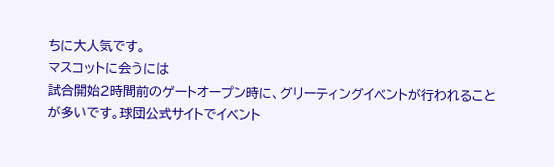ちに大人気です。
マスコットに会うには
試合開始2時間前のゲートオープン時に、グリーティングイベントが行われることが多いです。球団公式サイトでイベント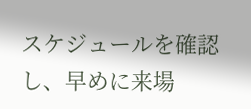スケジュールを確認し、早めに来場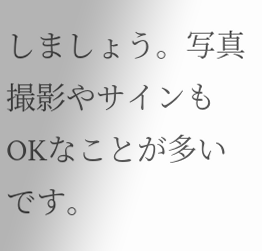しましょう。写真撮影やサインもOKなことが多いです。